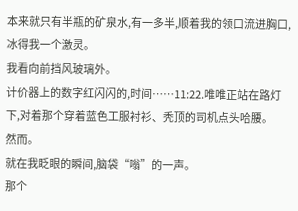本来就只有半瓶的矿泉水,有一多半,顺着我的领口流进胸口,冰得我一个激灵。
我看向前挡风玻璃外。
计价器上的数字红闪闪的,时间……11:22.唯唯正站在路灯下,对着那个穿着蓝色工服衬衫、秃顶的司机点头哈腰。
然而。
就在我眨眼的瞬间,脑袋“嗡”的一声。
那个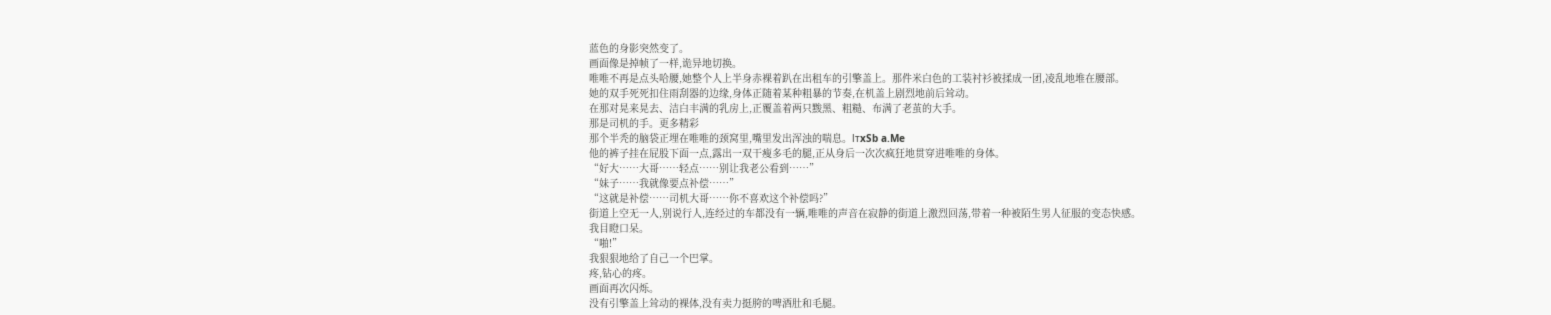蓝色的身影突然变了。
画面像是掉帧了一样,诡异地切换。
唯唯不再是点头哈腰,她整个人上半身赤裸着趴在出租车的引擎盖上。那件米白色的工装衬衫被揉成一团,凌乱地堆在腰部。
她的双手死死扣住雨刮器的边缘,身体正随着某种粗暴的节奏,在机盖上剧烈地前后耸动。
在那对晃来晃去、洁白丰满的乳房上,正覆盖着两只黢黑、粗糙、布满了老茧的大手。
那是司机的手。更多精彩
那个半秃的脑袋正埋在唯唯的颈窝里,嘴里发出浑浊的喘息。lтxSb a.Me
他的裤子挂在屁股下面一点,露出一双干瘦多毛的腿,正从身后一次次疯狂地贯穿进唯唯的身体。
“好大……大哥……轻点……别让我老公看到……”
“妹子……我就像要点补偿……”
“这就是补偿……司机大哥……你不喜欢这个补偿吗?”
街道上空无一人,别说行人,连经过的车都没有一辆,唯唯的声音在寂静的街道上激烈回荡,带着一种被陌生男人征服的变态快感。
我目瞪口呆。
“啪!”
我狠狠地给了自己一个巴掌。
疼,钻心的疼。
画面再次闪烁。
没有引擎盖上耸动的裸体,没有卖力挺胯的啤酒肚和毛腿。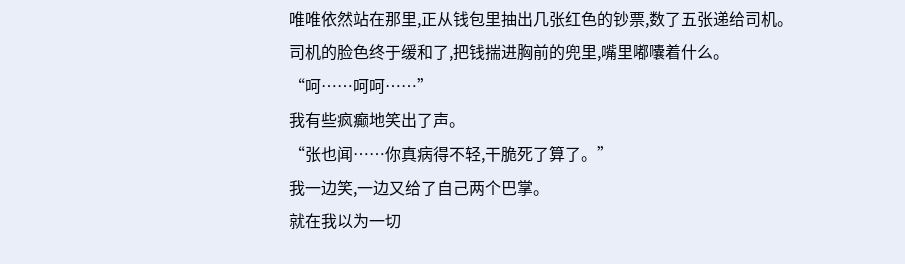唯唯依然站在那里,正从钱包里抽出几张红色的钞票,数了五张递给司机。
司机的脸色终于缓和了,把钱揣进胸前的兜里,嘴里嘟囔着什么。
“呵……呵呵……”
我有些疯癫地笑出了声。
“张也闻……你真病得不轻,干脆死了算了。”
我一边笑,一边又给了自己两个巴掌。
就在我以为一切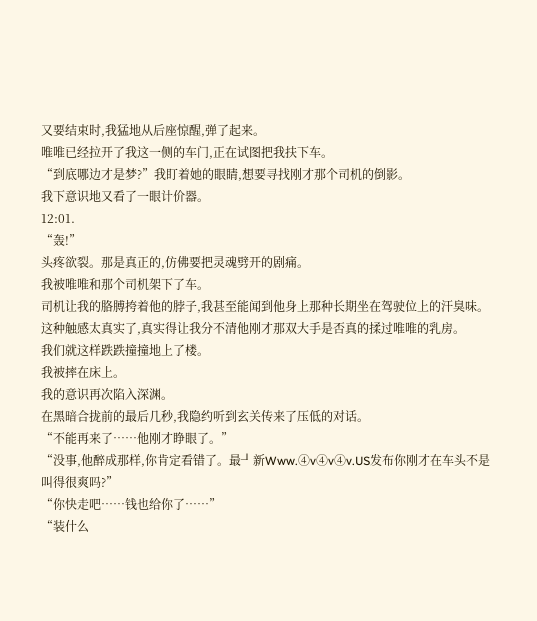又要结束时,我猛地从后座惊醒,弹了起来。
唯唯已经拉开了我这一侧的车门,正在试图把我扶下车。
“到底哪边才是梦?”我盯着她的眼睛,想要寻找刚才那个司机的倒影。
我下意识地又看了一眼计价器。
12:01.
“轰!”
头疼欲裂。那是真正的,仿佛要把灵魂劈开的剧痛。
我被唯唯和那个司机架下了车。
司机让我的胳膊挎着他的脖子,我甚至能闻到他身上那种长期坐在驾驶位上的汗臭味。
这种触感太真实了,真实得让我分不清他刚才那双大手是否真的揉过唯唯的乳房。
我们就这样跌跌撞撞地上了楼。
我被摔在床上。
我的意识再次陷入深渊。
在黑暗合拢前的最后几秒,我隐约听到玄关传来了压低的对话。
“不能再来了……他刚才睁眼了。”
“没事,他醉成那样,你肯定看错了。最╜新Www.④v④v④v.US发布你刚才在车头不是叫得很爽吗?”
“你快走吧……钱也给你了……”
“装什么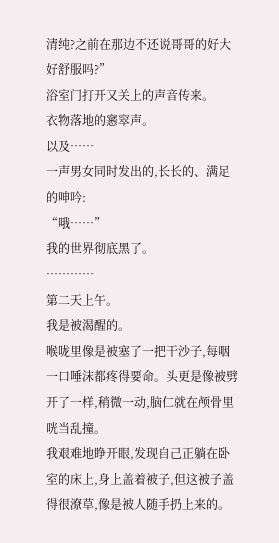清纯?之前在那边不还说哥哥的好大好舒服吗?”
浴室门打开又关上的声音传来。
衣物落地的窸窣声。
以及……
一声男女同时发出的,长长的、满足的呻吟:
“哦……”
我的世界彻底黑了。
…………
第二天上午。
我是被渴醒的。
喉咙里像是被塞了一把干沙子,每咽一口唾沫都疼得要命。头更是像被劈开了一样,稍微一动,脑仁就在颅骨里咣当乱撞。
我艰难地睁开眼,发现自己正躺在卧室的床上,身上盖着被子,但这被子盖得很潦草,像是被人随手扔上来的。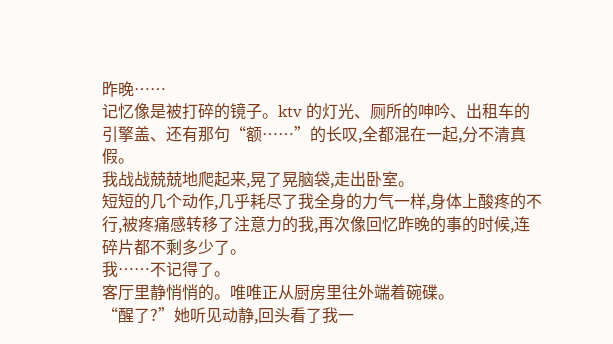昨晚……
记忆像是被打碎的镜子。ktv 的灯光、厕所的呻吟、出租车的引擎盖、还有那句“额……”的长叹,全都混在一起,分不清真假。
我战战兢兢地爬起来,晃了晃脑袋,走出卧室。
短短的几个动作,几乎耗尽了我全身的力气一样,身体上酸疼的不行,被疼痛感转移了注意力的我,再次像回忆昨晚的事的时候,连碎片都不剩多少了。
我……不记得了。
客厅里静悄悄的。唯唯正从厨房里往外端着碗碟。
“醒了?”她听见动静,回头看了我一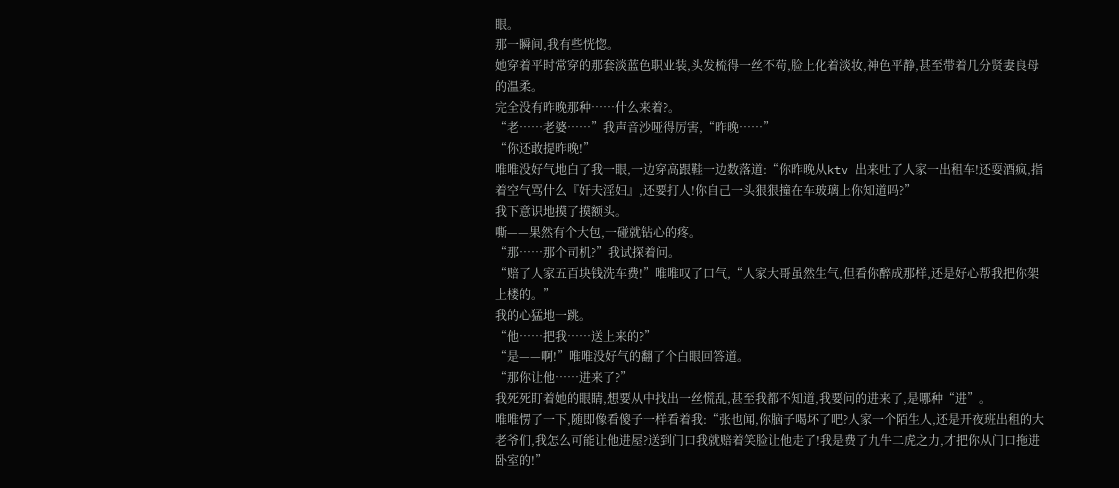眼。
那一瞬间,我有些恍惚。
她穿着平时常穿的那套淡蓝色职业装,头发梳得一丝不苟,脸上化着淡妆,神色平静,甚至带着几分贤妻良母的温柔。
完全没有昨晚那种……什么来着?。
“老……老婆……”我声音沙哑得厉害,“昨晚……”
“你还敢提昨晚!”
唯唯没好气地白了我一眼,一边穿高跟鞋一边数落道:“你昨晚从ktv 出来吐了人家一出租车!还耍酒疯,指着空气骂什么『奸夫淫妇』,还要打人!你自己一头狠狠撞在车玻璃上你知道吗?”
我下意识地摸了摸额头。
嘶——果然有个大包,一碰就钻心的疼。
“那……那个司机?”我试探着问。
“赔了人家五百块钱洗车费!”唯唯叹了口气,“人家大哥虽然生气,但看你醉成那样,还是好心帮我把你架上楼的。”
我的心猛地一跳。
“他……把我……送上来的?”
“是——啊!”唯唯没好气的翻了个白眼回答道。
“那你让他……进来了?”
我死死盯着她的眼睛,想要从中找出一丝慌乱,甚至我都不知道,我要问的进来了,是哪种“进”。
唯唯愣了一下,随即像看傻子一样看着我:“张也闻,你脑子喝坏了吧?人家一个陌生人,还是开夜班出租的大老爷们,我怎么可能让他进屋?送到门口我就赔着笑脸让他走了!我是费了九牛二虎之力,才把你从门口拖进卧室的!”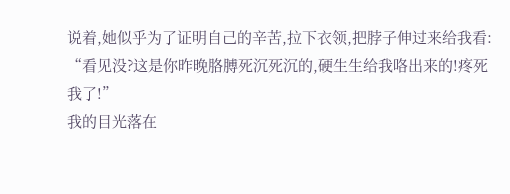说着,她似乎为了证明自己的辛苦,拉下衣领,把脖子伸过来给我看:
“看见没?这是你昨晚胳膊死沉死沉的,硬生生给我咯出来的!疼死我了!”
我的目光落在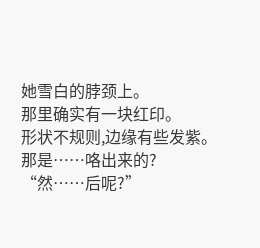她雪白的脖颈上。
那里确实有一块红印。
形状不规则,边缘有些发紫。
那是……咯出来的?
“然……后呢?”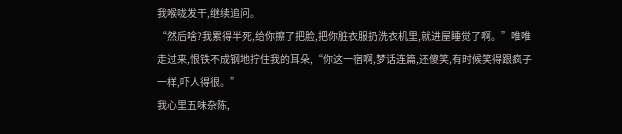我喉咙发干,继续追问。
“然后啥?我累得半死,给你擦了把脸,把你脏衣服扔洗衣机里,就进屋睡觉了啊。”唯唯走过来,恨铁不成钢地拧住我的耳朵,“你这一宿啊,梦话连篇,还傻笑,有时候笑得跟疯子一样,吓人得很。”
我心里五味杂陈,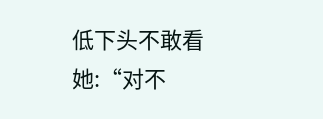低下头不敢看她:“对不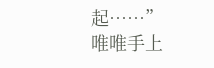起……”
唯唯手上